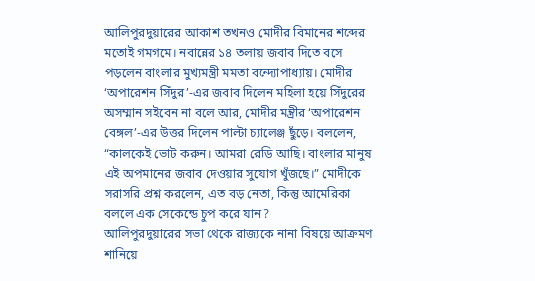আলিপুরদুয়ারের আকাশ তখনও মোদীর বিমানের শব্দের মতোই গমগমে। নবান্নের ১৪ তলায় জবাব দিতে বসে পড়লেন বাংলার মুখ্যমন্ত্রী মমতা বন্দ্যোপাধ্যায়। মোদীর ‘অপারেশন সিঁদুর’-এর জবাব দিলেন মহিলা হয়ে সিঁদুরের অসম্মান সইবেন না বলে আর, মোদীর মন্ত্রীর ‘অপারেশন বেঙ্গল’-এর উত্তর দিলেন পাল্টা চ্যালেঞ্জ ছুঁড়ে। বললেন, “কালকেই ভোট করুন। আমরা রেডি আছি। বাংলার মানুষ এই অপমানের জবাব দেওয়ার সুযোগ খুঁজছে।” মোদীকে সরাসরি প্রশ্ন করলেন, এত বড় নেতা, কিন্তু আমেরিকা বললে এক সেকেন্ডে চুপ করে যান?
আলিপুরদুয়ারের সভা থেকে রাজ্যকে নানা বিষয়ে আক্রমণ শানিয়ে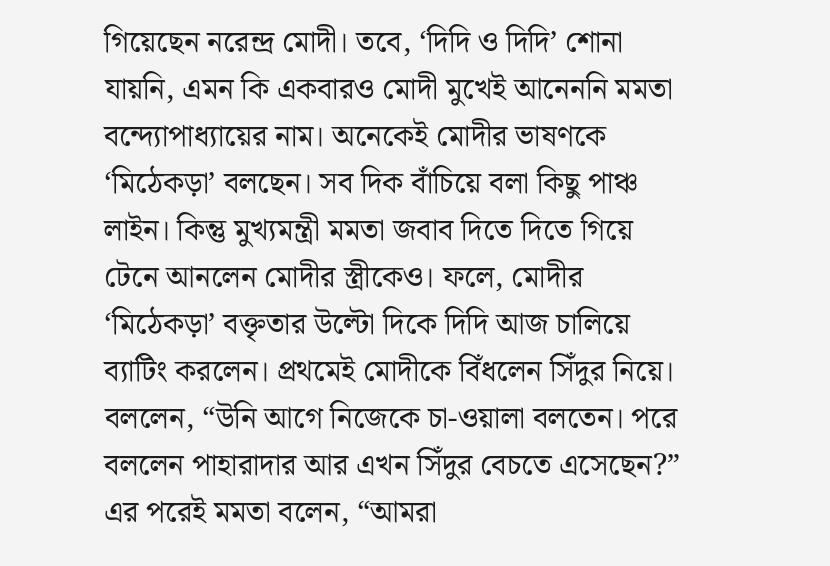গিয়েছেন নরেন্দ্র মোদী। তবে, ‘দিদি ও দিদি’ শোনা যায়নি, এমন কি একবারও মোদী মুখেই আনেননি মমতা বন্দ্যোপাধ্যায়ের নাম। অনেকেই মোদীর ভাষণকে ‘মিঠেকড়া’ বলছেন। সব দিক বাঁচিয়ে বলা কিছু পাঞ্চ লাইন। কিন্তু মুখ্যমন্ত্রী মমতা জবাব দিতে দিতে গিয়ে টেনে আনলেন মোদীর স্ত্রীকেও। ফলে, মোদীর ‘মিঠেকড়া’ বক্তৃতার উল্টো দিকে দিদি আজ চালিয়ে ব্যাটিং করলেন। প্রথমেই মোদীকে বিঁধলেন সিঁদুর নিয়ে। বললেন, “উনি আগে নিজেকে চা-ওয়ালা বলতেন। পরে বললেন পাহারাদার আর এখন সিঁদুর বেচতে এসেছেন?” এর পরেই মমতা বলেন, “আমরা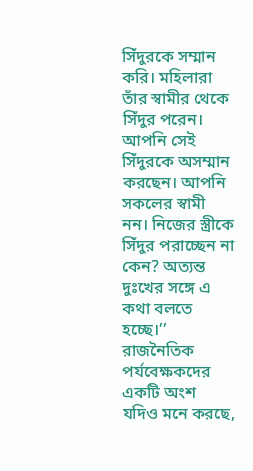সিঁদুরকে সম্মান করি। মহিলারা তাঁর স্বামীর থেকে সিঁদুর পরেন। আপনি সেই সিঁদুরকে অসম্মান করছেন। আপনি সকলের স্বামী নন। নিজের স্ত্রীকে সিঁদুর পরাচ্ছেন না কেন? অত্যন্ত দুঃখের সঙ্গে এ কথা বলতে হচ্ছে।’’ রাজনৈতিক পর্যবেক্ষকদের একটি অংশ যদিও মনে করছে,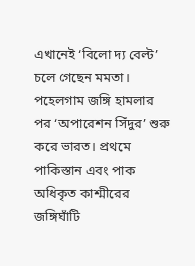এখানেই ‘বিলো দ্য বেল্ট’ চলে গেছেন মমতা।
পহেলগাম জঙ্গি হামলার পর ‘অপারেশন সিঁদুর’ শুরু করে ভারত। প্রথমে পাকিস্তান এবং পাক অধিকৃত কাশ্মীরের জঙ্গিঘাঁটি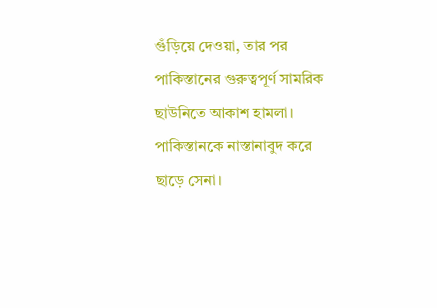গুঁড়িয়ে দেওয়া, তার পর পাকিস্তানের গুরুত্বপূর্ণ সামরিক ছাউনিতে আকাশ হামলা। পাকিস্তানকে নাস্তানাবুদ করে ছাড়ে সেনা।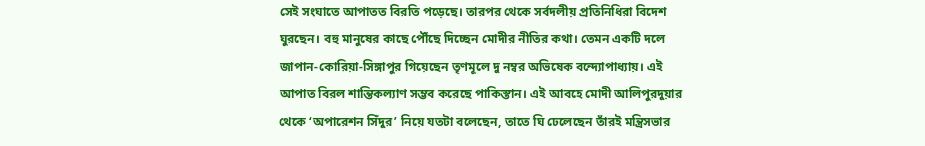সেই সংঘাতে আপাতত বিরতি পড়েছে। তারপর থেকে সর্বদলীয় প্রতিনিধিরা বিদেশ ঘুরছেন। বহু মানুষের কাছে পৌঁছে দিচ্ছেন মোদীর নীতির কথা। তেমন একটি দলে জাপান-কোরিয়া-সিঙ্গাপুর গিয়েছেন তৃণমূলে দু নম্বর অভিষেক বন্দ্যোপাধ্যায়। এই আপাত বিরল শান্তিকল্যাণ সম্ভব করেছে পাকিস্তান। এই আবহে মোদী আলিপুরদুয়ার থেকে ‘অপারেশন সিঁদুর’ নিয়ে যতটা বলেছেন, তাতে ঘি ঢেলেছেন তাঁরই মন্ত্রিসভার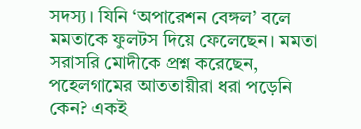সদস্য। যিনি ‘অপারেশন বেঙ্গল’ বলে মমতাকে ফুলটস দিয়ে ফেলেছেন। মমতা সরাসরি মোদীকে প্রশ্ন করেছেন, পহেলগামের আততায়ীরা ধরা পড়েনি কেন? একই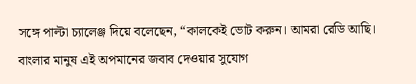সঙ্গে পাল্টা চ্যালেঞ্জ দিয়ে বলেছেন, “কালকেই ভোট করুন। আমরা রেডি আছি। বাংলার মানুষ এই অপমানের জবাব দেওয়ার সুযোগ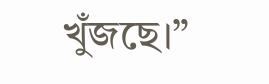খুঁজছে।”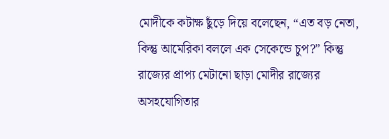মোদীকে কটাক্ষ ছুঁড়ে দিয়ে বলেছেন, “এত বড় নেতা, কিন্তু আমেরিকা বললে এক সেকেন্ডে চুপ?” কিন্তু রাজ্যের প্রাপ্য মেটানো ছাড়া মোদীর রাজ্যের অসহযোগিতার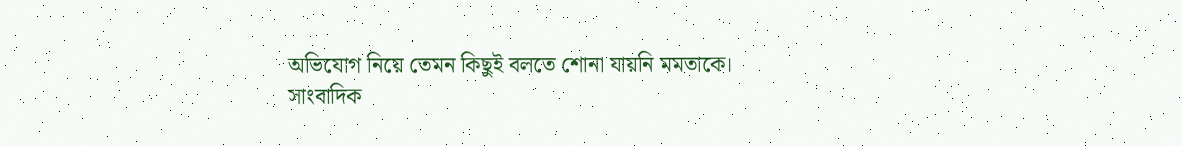অভিযোগ নিয়ে তেমন কিছুই বলতে শোনা যায়নি মমতাকে।
সাংবাদিক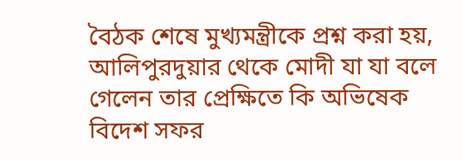বৈঠক শেষে মুখ্যমন্ত্রীকে প্রশ্ন করা হয়, আলিপুরদুয়ার থেকে মোদী যা যা বলে গেলেন তার প্রেক্ষিতে কি অভিষেক বিদেশ সফর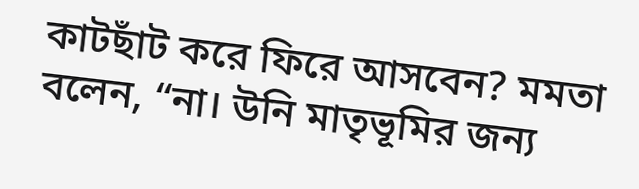কাটছাঁট করে ফিরে আসবেন? মমতা বলেন, “না। উনি মাতৃভূমির জন্য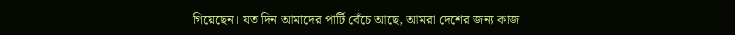গিয়েছেন। যত দিন আমাদের পার্টি বেঁচে আছে, আমরা দেশের জন্য কাজ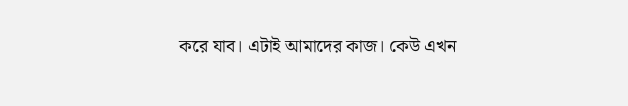করে যাব। এটাই আমাদের কাজ। কেউ এখন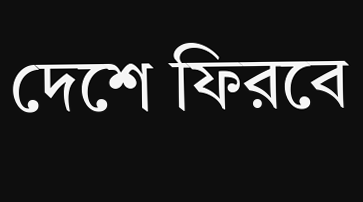দেশে ফিরবে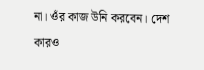না। ওঁর কাজ উনি করবেন। দেশ কারও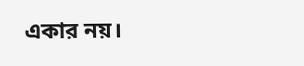একার নয়।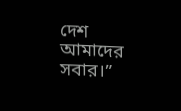দেশ আমাদের সবার।”